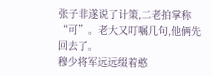张子非遂说了计策,二老拍掌称“可”。老大又叮嘱几句,他俩先回去了。
穆少将军远远缀着憨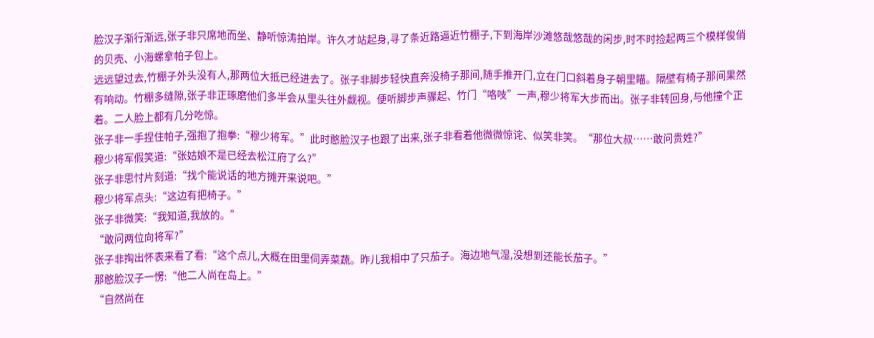脸汉子渐行渐远,张子非只席地而坐、静听惊涛拍岸。许久才站起身,寻了条近路逼近竹棚子,下到海岸沙滩悠哉悠哉的闲步,时不时捡起两三个模样俊俏的贝壳、小海螺拿帕子包上。
远远望过去,竹棚子外头没有人,那两位大抵已经进去了。张子非脚步轻快直奔没椅子那间,随手推开门,立在门口斜着身子朝里瞄。隔壁有椅子那间果然有响动。竹棚多缝隙,张子非正琢磨他们多半会从里头往外觑视。便听脚步声骤起、竹门“咯吱”一声,穆少将军大步而出。张子非转回身,与他撞个正着。二人脸上都有几分吃惊。
张子非一手捏住帕子,强抱了抱拳:“穆少将军。”此时憨脸汉子也跟了出来,张子非看着他微微惊诧、似笑非笑。“那位大叔……敢问贵姓?”
穆少将军假笑道:“张姑娘不是已经去松江府了么?”
张子非思忖片刻道:“找个能说话的地方摊开来说吧。”
穆少将军点头:“这边有把椅子。”
张子非微笑:“我知道,我放的。”
“敢问两位向将军?”
张子非掏出怀表来看了看:“这个点儿,大概在田里伺弄菜蔬。昨儿我相中了只茄子。海边地气湿,没想到还能长茄子。”
那憨脸汉子一愣:“他二人尚在岛上。”
“自然尚在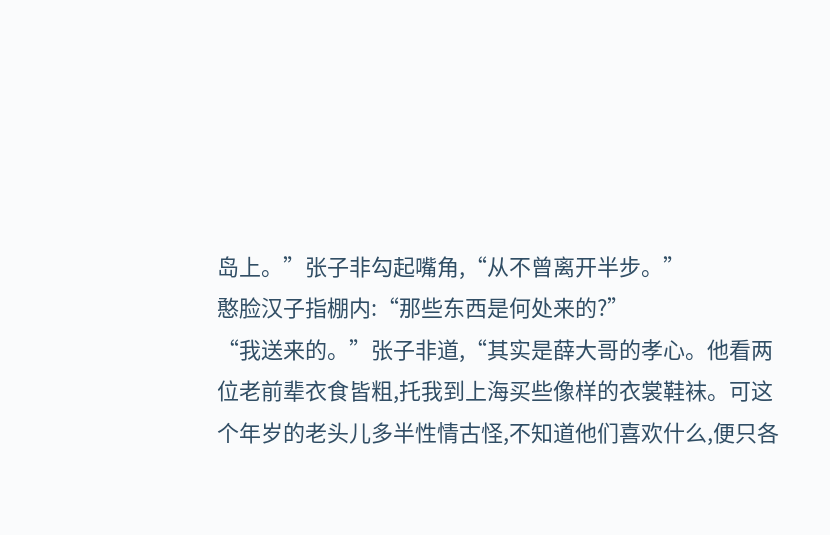岛上。”张子非勾起嘴角,“从不曾离开半步。”
憨脸汉子指棚内:“那些东西是何处来的?”
“我送来的。”张子非道,“其实是薛大哥的孝心。他看两位老前辈衣食皆粗,托我到上海买些像样的衣裳鞋袜。可这个年岁的老头儿多半性情古怪,不知道他们喜欢什么,便只各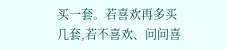买一套。若喜欢再多买几套,若不喜欢、问问喜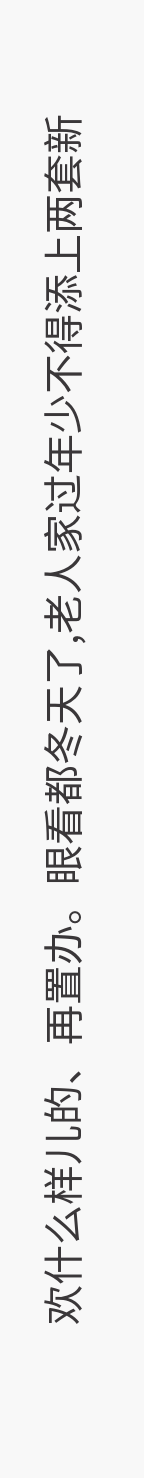欢什么样儿的、再置办。眼看都冬天了,老人家过年少不得添上两套新